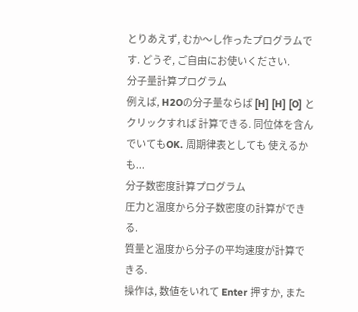とりあえず, むか〜し作ったプログラムです. どうぞ, ご自由にお使いください.
分子量計算プログラム
例えば, H2Oの分子量ならば [H] [H] [O] とクリックすれば 計算できる. 同位体を含んでいてもOK. 周期律表としても 使えるかも...
分子数密度計算プログラム
圧力と温度から分子数密度の計算ができる.
質量と温度から分子の平均速度が計算できる.
操作は, 数値をいれて Enter 押すか, また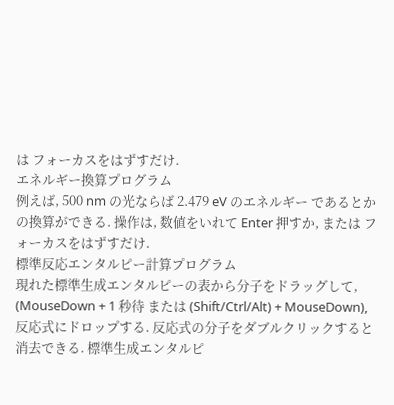は フォーカスをはずすだけ.
エネルギー換算プログラム
例えば, 500 nm の光ならば 2.479 eV のエネルギー であるとかの換算ができる. 操作は, 数値をいれて Enter 押すか, または フォーカスをはずすだけ.
標準反応エンタルピー計算プログラム
現れた標準生成エンタルピーの表から分子をドラッグして,
(MouseDown + 1 秒待 または (Shift/Ctrl/Alt) + MouseDown),
反応式にドロップする. 反応式の分子をダブルクリックすると
消去できる. 標準生成エンタルピ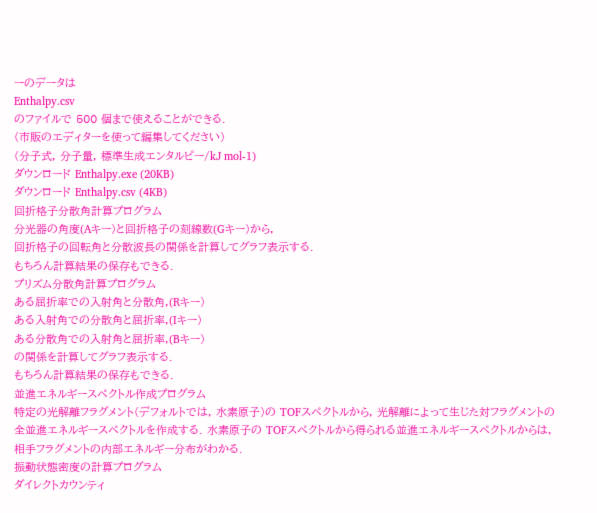ーのデータは
Enthalpy.csv
のファイルで 500 個まで使えることができる.
(市販のエディターを使って編集してください)
(分子式, 分子量, 標準生成エンタルピー/kJ mol-1)
ダウンロード Enthalpy.exe (20KB)
ダウンロード Enthalpy.csv (4KB)
回折格子分散角計算プログラム
分光器の角度(Aキー)と回折格子の刻線数(Gキー)から,
回折格子の回転角と分散波長の関係を計算してグラフ表示する.
もちろん計算結果の保存もできる.
プリズム分散角計算プログラム
ある屈折率での入射角と分散角,(Rキー)
ある入射角での分散角と屈折率,(Iキー)
ある分散角での入射角と屈折率,(Bキー)
の関係を計算してグラフ表示する.
もちろん計算結果の保存もできる.
並進エネルギースペクトル作成プログラム
特定の光解離フラグメント(デフォルトでは, 水素原子)の TOFスペクトルから, 光解離によって生じた対フラグメントの 全並進エネルギースペクトルを作成する. 水素原子の TOFスペクトルから得られる並進エネルギースペクトルからは, 相手フラグメントの内部エネルギー分布がわかる.
振動状態密度の計算プログラム
ダイレクトカウンティ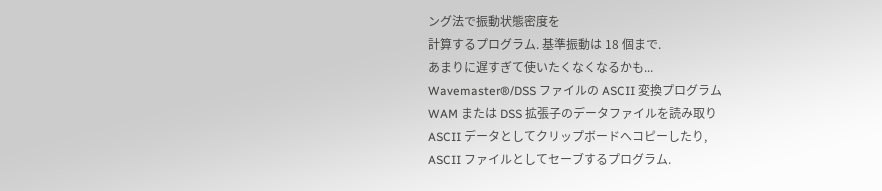ング法で振動状態密度を
計算するプログラム. 基準振動は 18 個まで.
あまりに遅すぎて使いたくなくなるかも...
Wavemaster®/DSS ファイルの ASCII 変換プログラム
WAM または DSS 拡張子のデータファイルを読み取り
ASCII データとしてクリップボードへコピーしたり,
ASCII ファイルとしてセーブするプログラム.